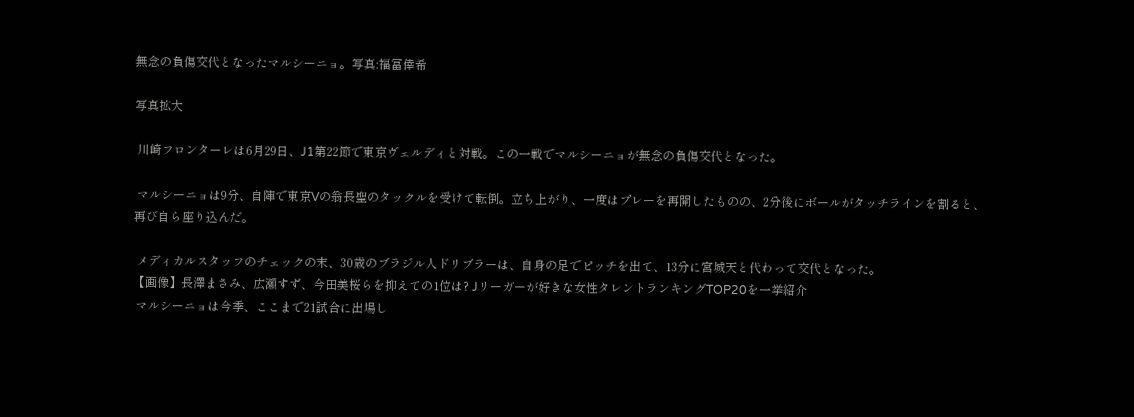無念の負傷交代となったマルシーニョ。写真:福冨倖希

写真拡大

 川崎フロンターレは6月29日、J1第22節で東京ヴェルディと対戦。この一戦でマルシーニョが無念の負傷交代となった。

 マルシーニョは9分、自陣で東京Vの翁長聖のタックルを受けて転倒。立ち上がり、一度はプレーを再開したものの、2分後にボールがタッチラインを割ると、再び自ら座り込んだ。

 メディカルスタッフのチェックの末、30歳のブラジル人ドリブラーは、自身の足でピッチを出て、13分に宮城天と代わって交代となった。
【画像】長澤まさみ、広瀬すず、今田美桜らを抑えての1位は? Jリーガーが好きな女性タレントランキングTOP20を一挙紹介
 マルシーニョは今季、ここまで21試合に出場し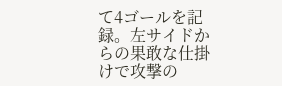て4ゴールを記録。左サイドからの果敢な仕掛けで攻撃の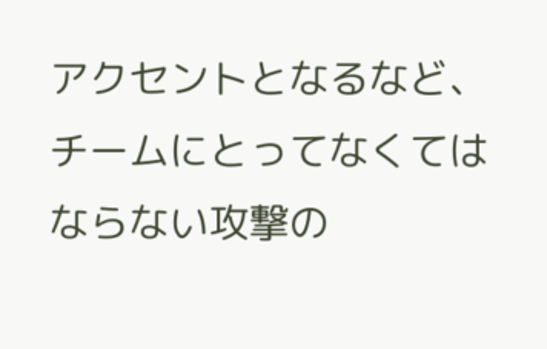アクセントとなるなど、チームにとってなくてはならない攻撃の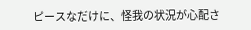ピースなだけに、怪我の状況が心配さ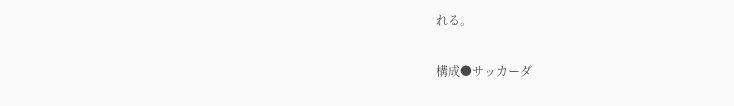れる。

構成●サッカーダ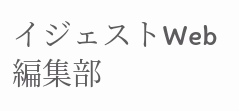イジェストWeb編集部